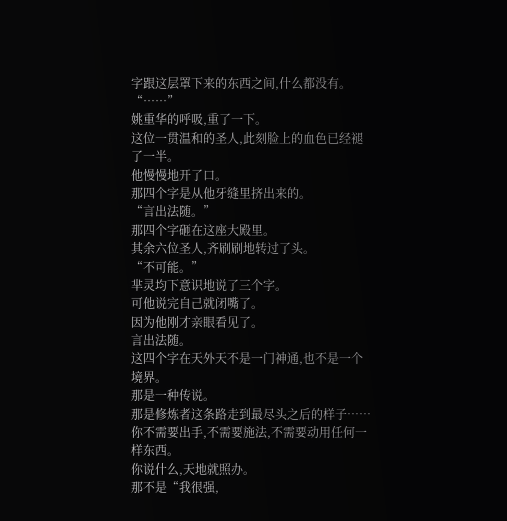字跟这层罩下来的东西之间,什么都没有。
“……”
姚重华的呼吸,重了一下。
这位一贯温和的圣人,此刻脸上的血色已经褪了一半。
他慢慢地开了口。
那四个字是从他牙缝里挤出来的。
“言出法随。”
那四个字砸在这座大殿里。
其余六位圣人,齐刷刷地转过了头。
“不可能。”
芈灵均下意识地说了三个字。
可他说完自己就闭嘴了。
因为他刚才亲眼看见了。
言出法随。
这四个字在天外天不是一门神通,也不是一个境界。
那是一种传说。
那是修炼者这条路走到最尽头之后的样子……你不需要出手,不需要施法,不需要动用任何一样东西。
你说什么,天地就照办。
那不是“我很强,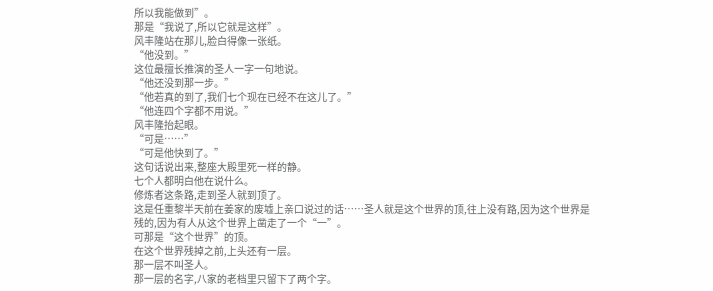所以我能做到”。
那是“我说了,所以它就是这样”。
风丰隆站在那儿,脸白得像一张纸。
“他没到。”
这位最擅长推演的圣人一字一句地说。
“他还没到那一步。”
“他若真的到了,我们七个现在已经不在这儿了。”
“他连四个字都不用说。”
风丰隆抬起眼。
“可是……”
“可是他快到了。”
这句话说出来,整座大殿里死一样的静。
七个人都明白他在说什么。
修炼者这条路,走到圣人就到顶了。
这是任重黎半天前在姜家的废墟上亲口说过的话……圣人就是这个世界的顶,往上没有路,因为这个世界是残的,因为有人从这个世界上凿走了一个“一”。
可那是“这个世界”的顶。
在这个世界残掉之前,上头还有一层。
那一层不叫圣人。
那一层的名字,八家的老档里只留下了两个字。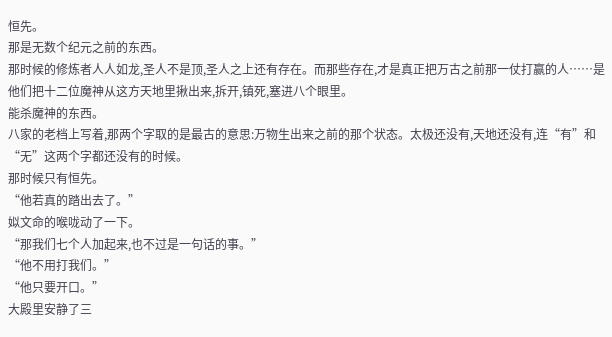恒先。
那是无数个纪元之前的东西。
那时候的修炼者人人如龙,圣人不是顶,圣人之上还有存在。而那些存在,才是真正把万古之前那一仗打赢的人……是他们把十二位魔神从这方天地里揪出来,拆开,镇死,塞进八个眼里。
能杀魔神的东西。
八家的老档上写着,那两个字取的是最古的意思:万物生出来之前的那个状态。太极还没有,天地还没有,连“有”和“无”这两个字都还没有的时候。
那时候只有恒先。
“他若真的踏出去了。”
姒文命的喉咙动了一下。
“那我们七个人加起来,也不过是一句话的事。”
“他不用打我们。”
“他只要开口。”
大殿里安静了三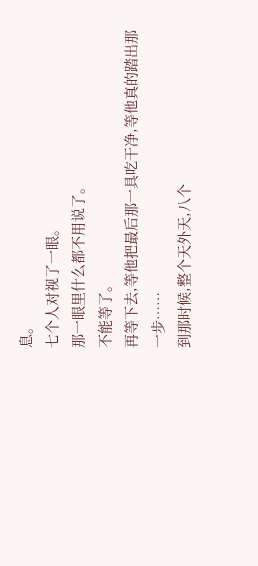息。
七个人对视了一眼。
那一眼里什么都不用说了。
不能等了。
再等下去,等他把最后那一具吃干净,等他真的踏出那一步……
到那时候,整个天外天,八个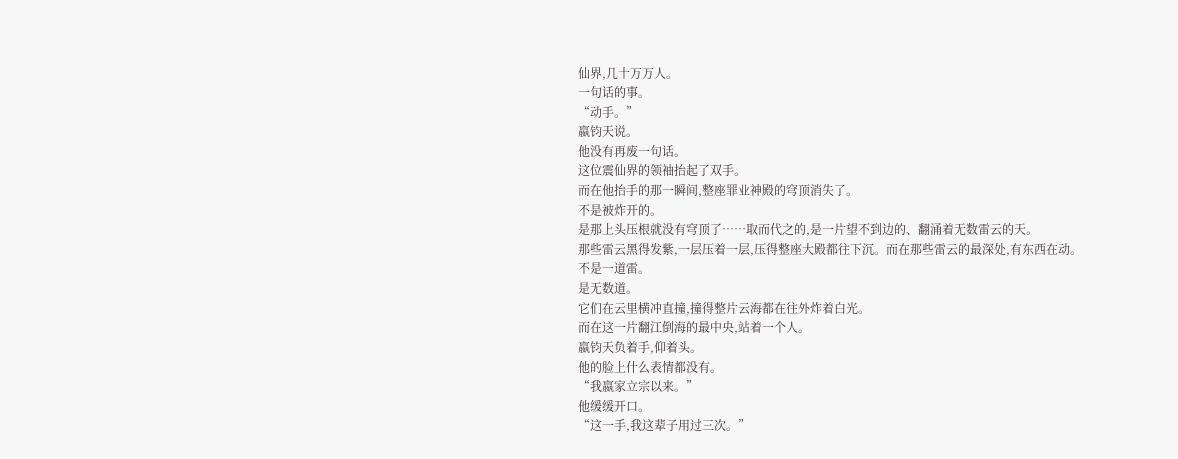仙界,几十万万人。
一句话的事。
“动手。”
嬴钧天说。
他没有再废一句话。
这位震仙界的领袖抬起了双手。
而在他抬手的那一瞬间,整座罪业神殿的穹顶消失了。
不是被炸开的。
是那上头压根就没有穹顶了……取而代之的,是一片望不到边的、翻涌着无数雷云的天。
那些雷云黑得发紫,一层压着一层,压得整座大殿都往下沉。而在那些雷云的最深处,有东西在动。
不是一道雷。
是无数道。
它们在云里横冲直撞,撞得整片云海都在往外炸着白光。
而在这一片翻江倒海的最中央,站着一个人。
嬴钧天负着手,仰着头。
他的脸上什么表情都没有。
“我嬴家立宗以来。”
他缓缓开口。
“这一手,我这辈子用过三次。”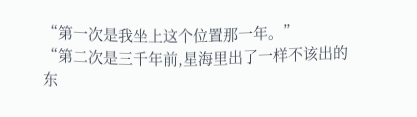“第一次是我坐上这个位置那一年。”
“第二次是三千年前,星海里出了一样不该出的东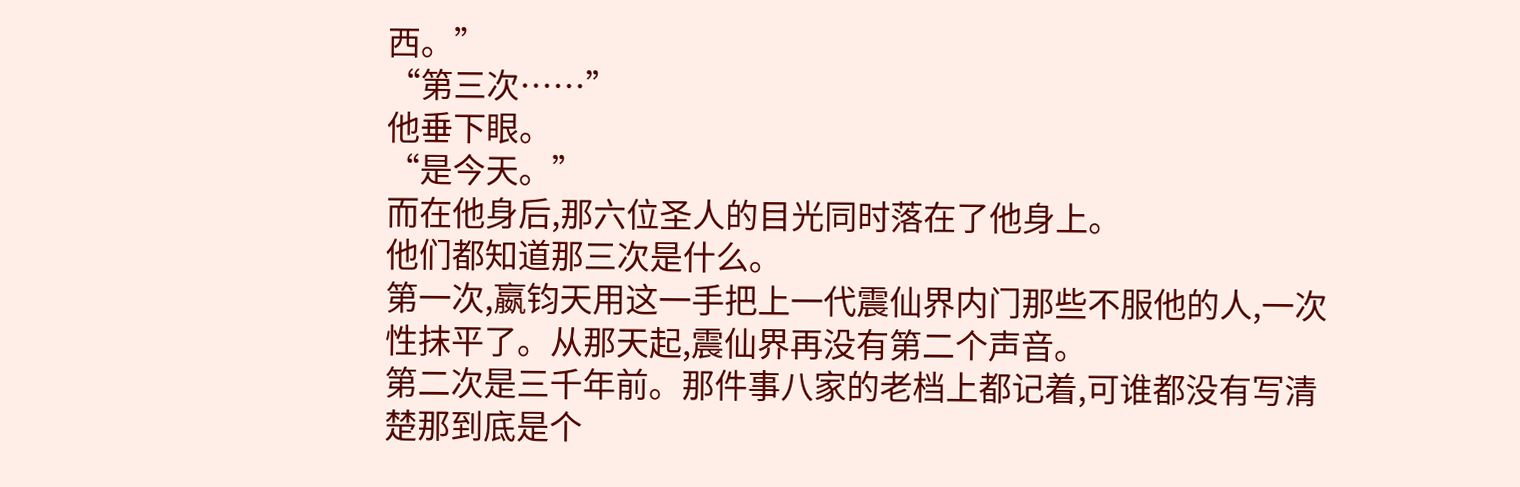西。”
“第三次……”
他垂下眼。
“是今天。”
而在他身后,那六位圣人的目光同时落在了他身上。
他们都知道那三次是什么。
第一次,嬴钧天用这一手把上一代震仙界内门那些不服他的人,一次性抹平了。从那天起,震仙界再没有第二个声音。
第二次是三千年前。那件事八家的老档上都记着,可谁都没有写清楚那到底是个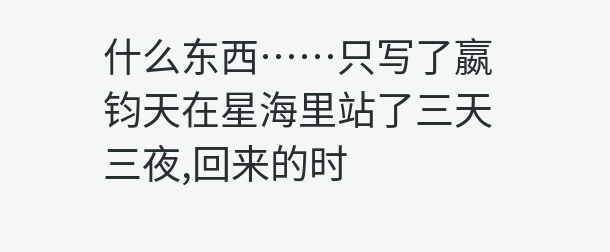什么东西……只写了嬴钧天在星海里站了三天三夜,回来的时